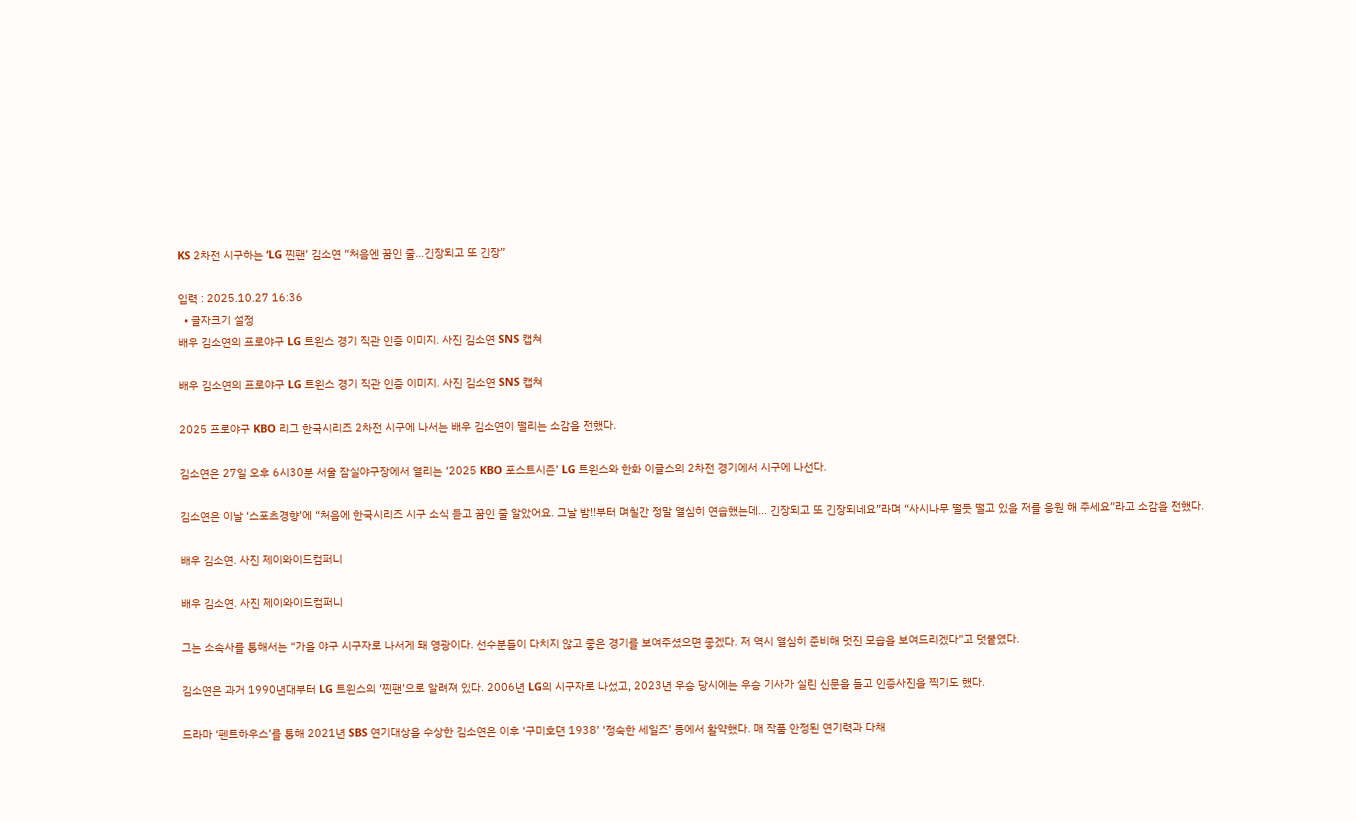KS 2차전 시구하는 ‘LG 찐팬’ 김소연 “처음엔 꿈인 줄…긴장되고 또 긴장”

입력 : 2025.10.27 16:36
  • 글자크기 설정
배우 김소연의 프로야구 LG 트윈스 경기 직관 인증 이미지. 사진 김소연 SNS 캡쳐

배우 김소연의 프로야구 LG 트윈스 경기 직관 인증 이미지. 사진 김소연 SNS 캡쳐

2025 프로야구 KBO 리그 한국시리즈 2차전 시구에 나서는 배우 김소연이 떨리는 소감을 전했다.

김소연은 27일 오후 6시30분 서울 잠실야구장에서 열리는 ‘2025 KBO 포스트시즌’ LG 트윈스와 한화 이글스의 2차전 경기에서 시구에 나선다.

김소연은 이날 ‘스포츠경향’에 “처음에 한국시리즈 시구 소식 듣고 꿈인 줄 알았어요. 그날 밤!!부터 며칠간 정말 열심히 연습했는데… 긴장되고 또 긴장되네요”라며 “사시나무 떨듯 떨고 있을 저를 응원 해 주세요”라고 소감을 전했다.

배우 김소연. 사진 제이와이드컴퍼니

배우 김소연. 사진 제이와이드컴퍼니

그는 소속사를 통해서는 “가을 야구 시구자로 나서게 돼 영광이다. 선수분들이 다치지 않고 좋은 경기를 보여주셨으면 좋겠다. 저 역시 열심히 준비해 멋진 모습을 보여드리겠다”고 덧붙였다.

김소연은 과거 1990년대부터 LG 트윈스의 ‘찐팬’으로 알려져 있다. 2006년 LG의 시구자로 나섰고, 2023년 우승 당시에는 우승 기사가 실린 신문을 들고 인증사진을 찍기도 했다.

드라마 ‘펜트하우스’를 통해 2021년 SBS 연기대상을 수상한 김소연은 이후 ‘구미호뎐 1938’ ‘정숙한 세일즈’ 등에서 활약했다. 매 작품 안정된 연기력과 다채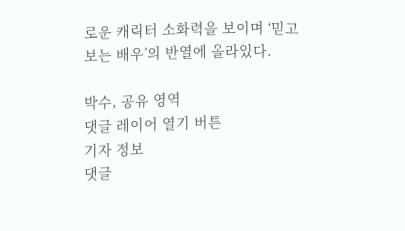로운 캐릭터 소화력을 보이며 ‘믿고 보는 배우’의 반열에 올라있다.

박수, 공유 영역
댓글 레이어 열기 버튼
기자 정보
댓글